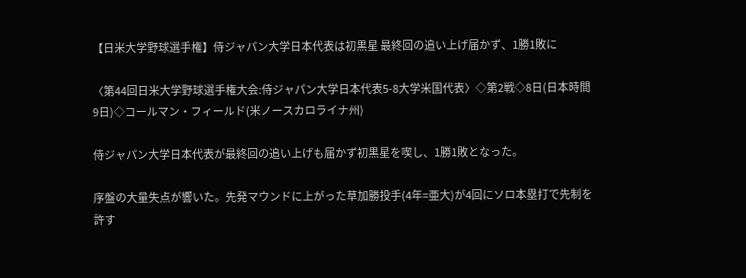【日米大学野球選手権】侍ジャパン大学日本代表は初黒星 最終回の追い上げ届かず、1勝1敗に

〈第44回日米大学野球選手権大会:侍ジャパン大学日本代表5-8大学米国代表〉◇第2戦◇8日(日本時間9日)◇コールマン・フィールド(米ノースカロライナ州)

侍ジャパン大学日本代表が最終回の追い上げも届かず初黒星を喫し、1勝1敗となった。

序盤の大量失点が響いた。先発マウンドに上がった草加勝投手(4年=亜大)が4回にソロ本塁打で先制を許す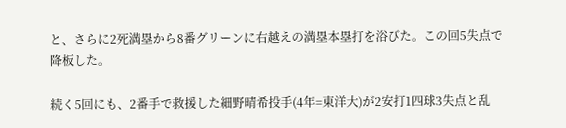と、さらに2死満塁から8番グリーンに右越えの満塁本塁打を浴びた。この回5失点で降板した。

続く5回にも、2番手で救援した細野晴希投手(4年=東洋大)が2安打1四球3失点と乱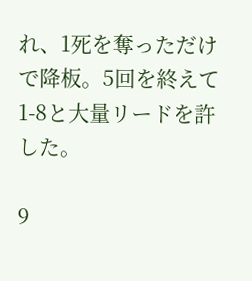れ、1死を奪っただけで降板。5回を終えて1-8と大量リードを許した。

9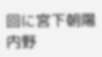回に宮下朝陽内野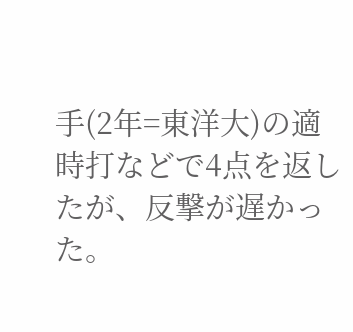手(2年=東洋大)の適時打などで4点を返したが、反撃が遅かった。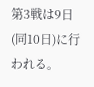第3戦は9日(同10日)に行われる。